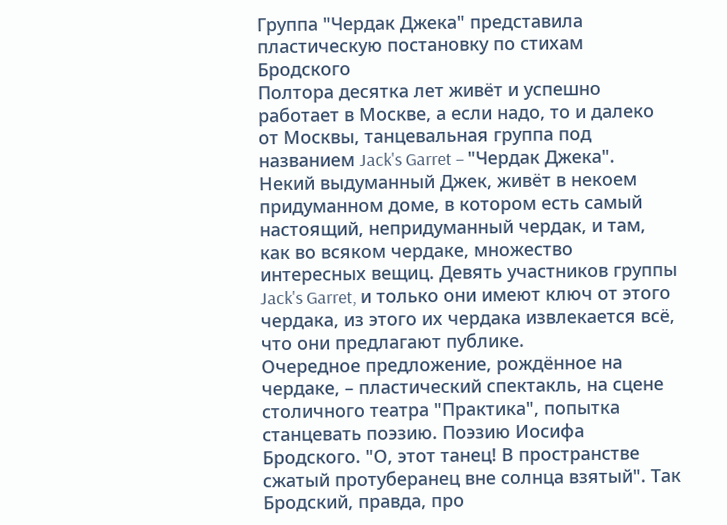Группа "Чердак Джека" представила пластическую постановку по стихам Бродского
Полтора десятка лет живёт и успешно работает в Москве, а если надо, то и далеко от Москвы, танцевальная группа под названием Jack's Garret – "Чердак Джека". Некий выдуманный Джек, живёт в некоем придуманном доме, в котором есть самый настоящий, непридуманный чердак, и там, как во всяком чердаке, множество интересных вещиц. Девять участников группы Jack's Garret, и только они имеют ключ от этого чердака, из этого их чердака извлекается всё, что они предлагают публике.
Очередное предложение, рождённое на чердаке, – пластический спектакль, на сцене столичного театра "Практика", попытка станцевать поэзию. Поэзию Иосифа Бродского. "О, этот танец! В пространстве сжатый протуберанец вне солнца взятый". Так Бродский, правда, про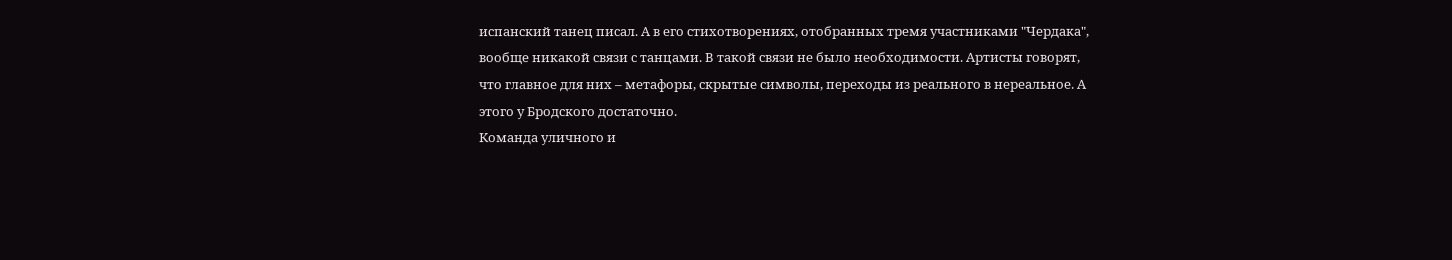испанский танец писал. А в его стихотворениях, отобранных тремя участниками "Чердака", вообще никакой связи с танцами. В такой связи не было необходимости. Артисты говорят, что главное для них – метафоры, скрытые символы, переходы из реального в нереальное. А этого у Бродского достаточно.
Команда уличного и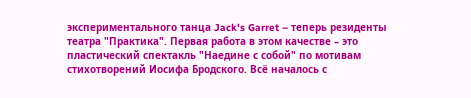экспериментального танца Jack's Garret – теперь резиденты театра "Практика". Первая работа в этом качестве – это пластический спектакль "Наедине с собой" по мотивам стихотворений Иосифа Бродского. Всё началось с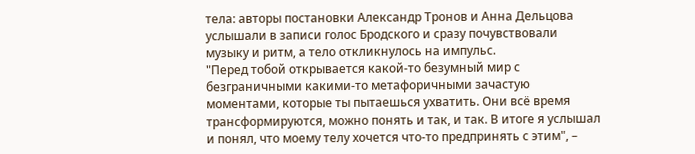тела: авторы постановки Александр Тронов и Анна Дельцова услышали в записи голос Бродского и сразу почувствовали музыку и ритм, а тело откликнулось на импульс.
"Перед тобой открывается какой-то безумный мир с безграничными какими-то метафоричными зачастую моментами, которые ты пытаешься ухватить. Они всё время трансформируются, можно понять и так, и так. В итоге я услышал и понял, что моему телу хочется что-то предпринять с этим", –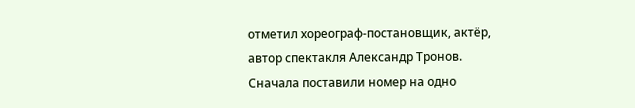отметил хореограф-постановщик, актёр, автор спектакля Александр Тронов.
Сначала поставили номер на одно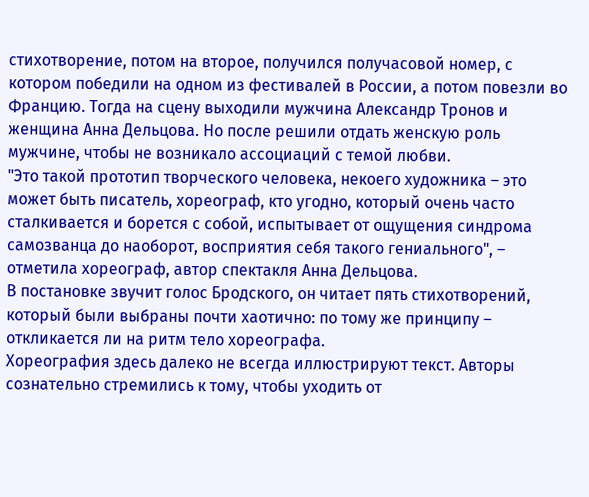стихотворение, потом на второе, получился получасовой номер, с котором победили на одном из фестивалей в России, а потом повезли во Францию. Тогда на сцену выходили мужчина Александр Тронов и женщина Анна Дельцова. Но после решили отдать женскую роль мужчине, чтобы не возникало ассоциаций с темой любви.
"Это такой прототип творческого человека, некоего художника – это может быть писатель, хореограф, кто угодно, который очень часто сталкивается и борется с собой, испытывает от ощущения синдрома самозванца до наоборот, восприятия себя такого гениального", – отметила хореограф, автор спектакля Анна Дельцова.
В постановке звучит голос Бродского, он читает пять стихотворений, который были выбраны почти хаотично: по тому же принципу – откликается ли на ритм тело хореографа.
Хореография здесь далеко не всегда иллюстрируют текст. Авторы сознательно стремились к тому, чтобы уходить от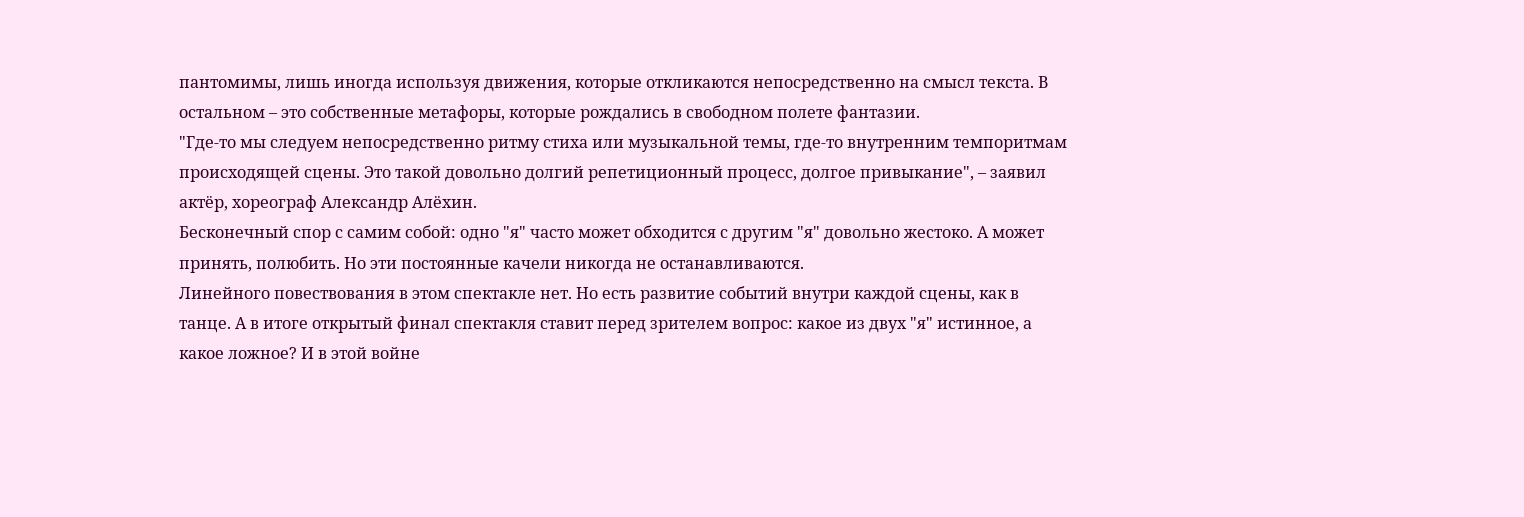пантомимы, лишь иногда используя движения, которые откликаются непосредственно на смысл текста. В остальном – это собственные метафоры, которые рождались в свободном полете фантазии.
"Где-то мы следуем непосредственно ритму стиха или музыкальной темы, где-то внутренним темпоритмам происходящей сцены. Это такой довольно долгий репетиционный процесс, долгое привыкание", – заявил актёр, хореограф Александр Алёхин.
Бесконечный спор с самим собой: одно "я" часто может обходится с другим "я" довольно жестоко. А может принять, полюбить. Но эти постоянные качели никогда не останавливаются.
Линейного повествования в этом спектакле нет. Но есть развитие событий внутри каждой сцены, как в танце. А в итоге открытый финал спектакля ставит перед зрителем вопрос: какое из двух "я" истинное, а какое ложное? И в этой войне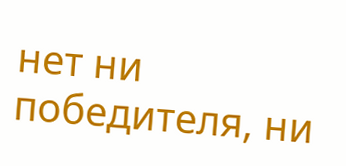нет ни победителя, ни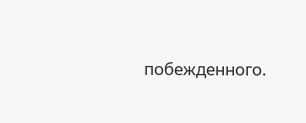побежденного.